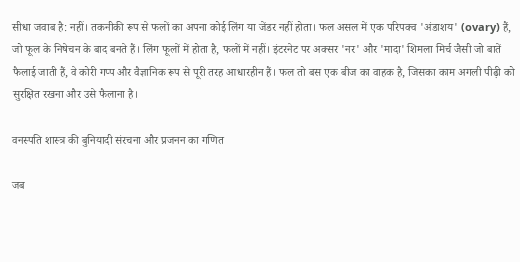सीधा जवाब है: नहीं। तकनीकी रूप से फलों का अपना कोई लिंग या जेंडर नहीं होता। फल असल में एक परिपक्व 'अंडाशय' (ovary) हैं, जो फूल के निषेचन के बाद बनते हैं। लिंग फूलों में होता है, फलों में नहीं। इंटरनेट पर अक्सर 'नर' और 'मादा' शिमला मिर्च जैसी जो बातें फैलाई जाती हैं, वे कोरी गप्प और वैज्ञानिक रूप से पूरी तरह आधारहीन हैं। फल तो बस एक बीज का वाहक है, जिसका काम अगली पीढ़ी को सुरक्षित रखना और उसे फैलाना है।

वनस्पति शास्त्र की बुनियादी संरचना और प्रजनन का गणित

जब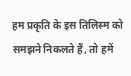हम प्रकृति के इस तिलिस्म को समझने निकलते हैं, तो हमें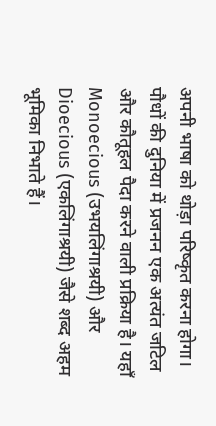अपनी भाषा को थोड़ा परिष्कृत करना होगा। पौधों की दुनिया में प्रजनन एक अत्यंत जटिल और कौतूहल पैदा करने वाली प्रक्रिया है। यहाँ Monoecious (उभयलिंगाश्रयी) और Dioecious (एकलिंगाश्रयी) जैसे शब्द अहम भूमिका निभाते हैं।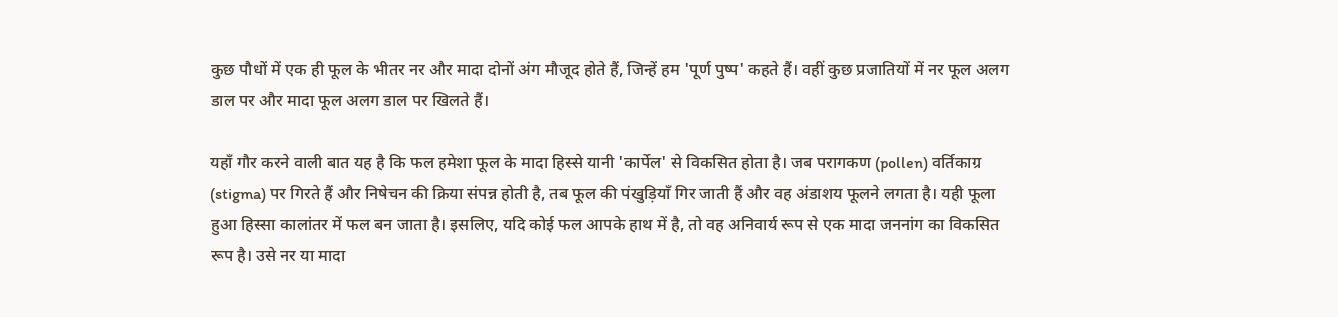कुछ पौधों में एक ही फूल के भीतर नर और मादा दोनों अंग मौजूद होते हैं, जिन्हें हम 'पूर्ण पुष्प' कहते हैं। वहीं कुछ प्रजातियों में नर फूल अलग डाल पर और मादा फूल अलग डाल पर खिलते हैं।

यहाँ गौर करने वाली बात यह है कि फल हमेशा फूल के मादा हिस्से यानी 'कार्पेल' से विकसित होता है। जब परागकण (pollen) वर्तिकाग्र (stigma) पर गिरते हैं और निषेचन की क्रिया संपन्न होती है, तब फूल की पंखुड़ियाँ गिर जाती हैं और वह अंडाशय फूलने लगता है। यही फूला हुआ हिस्सा कालांतर में फल बन जाता है। इसलिए, यदि कोई फल आपके हाथ में है, तो वह अनिवार्य रूप से एक मादा जननांग का विकसित रूप है। उसे नर या मादा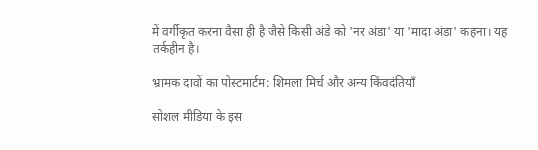में वर्गीकृत करना वैसा ही है जैसे किसी अंडे को 'नर अंडा' या 'मादा अंडा' कहना। यह तर्कहीन है।

भ्रामक दावों का पोस्टमार्टम: शिमला मिर्च और अन्य किंवदंतियाँ

सोशल मीडिया के इस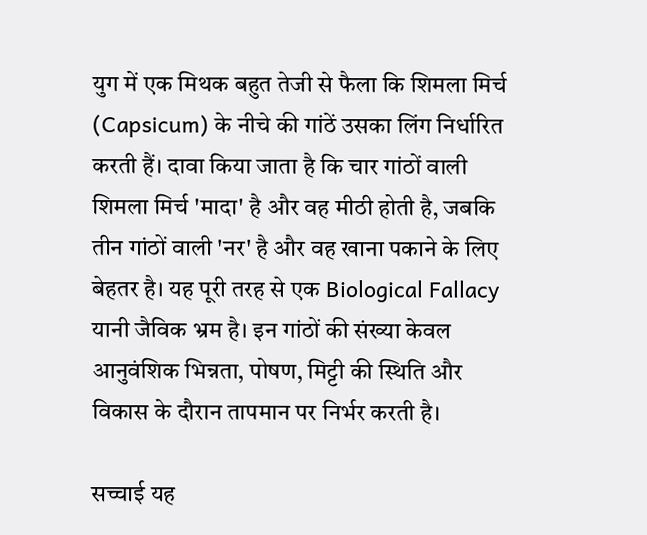युग में एक मिथक बहुत तेजी से फैला कि शिमला मिर्च (Capsicum) के नीचे की गांठें उसका लिंग निर्धारित करती हैं। दावा किया जाता है कि चार गांठों वाली शिमला मिर्च 'मादा' है और वह मीठी होती है, जबकि तीन गांठों वाली 'नर' है और वह खाना पकाने के लिए बेहतर है। यह पूरी तरह से एक Biological Fallacy यानी जैविक भ्रम है। इन गांठों की संख्या केवल आनुवंशिक भिन्नता, पोषण, मिट्टी की स्थिति और विकास के दौरान तापमान पर निर्भर करती है।

सच्चाई यह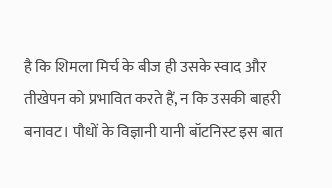है कि शिमला मिर्च के बीज ही उसके स्वाद और तीखेपन को प्रभावित करते हैं, न कि उसकी बाहरी बनावट। पौधों के विज्ञानी यानी बॉटनिस्ट इस बात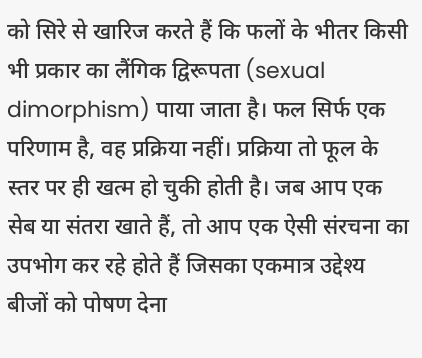को सिरे से खारिज करते हैं कि फलों के भीतर किसी भी प्रकार का लैंगिक द्विरूपता (sexual dimorphism) पाया जाता है। फल सिर्फ एक परिणाम है, वह प्रक्रिया नहीं। प्रक्रिया तो फूल के स्तर पर ही खत्म हो चुकी होती है। जब आप एक सेब या संतरा खाते हैं, तो आप एक ऐसी संरचना का उपभोग कर रहे होते हैं जिसका एकमात्र उद्देश्य बीजों को पोषण देना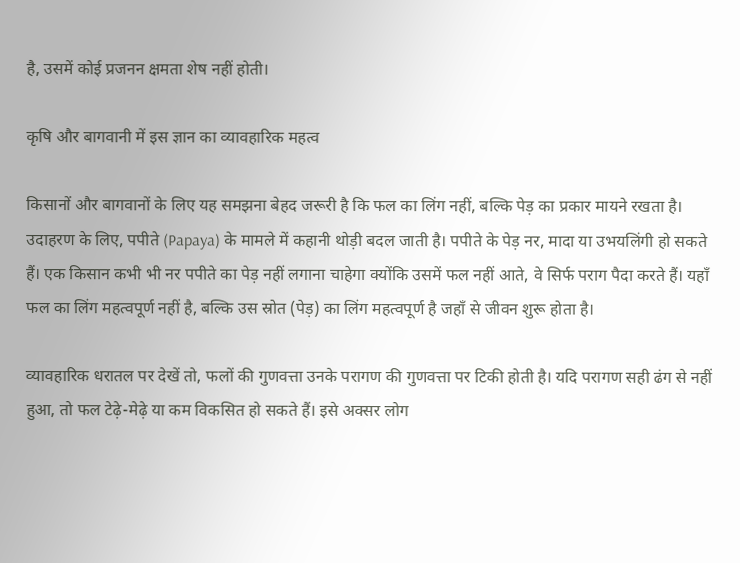है, उसमें कोई प्रजनन क्षमता शेष नहीं होती।

कृषि और बागवानी में इस ज्ञान का व्यावहारिक महत्व

किसानों और बागवानों के लिए यह समझना बेहद जरूरी है कि फल का लिंग नहीं, बल्कि पेड़ का प्रकार मायने रखता है। उदाहरण के लिए, पपीते (Papaya) के मामले में कहानी थोड़ी बदल जाती है। पपीते के पेड़ नर, मादा या उभयलिंगी हो सकते हैं। एक किसान कभी भी नर पपीते का पेड़ नहीं लगाना चाहेगा क्योंकि उसमें फल नहीं आते, वे सिर्फ पराग पैदा करते हैं। यहाँ फल का लिंग महत्वपूर्ण नहीं है, बल्कि उस स्रोत (पेड़) का लिंग महत्वपूर्ण है जहाँ से जीवन शुरू होता है।

व्यावहारिक धरातल पर देखें तो, फलों की गुणवत्ता उनके परागण की गुणवत्ता पर टिकी होती है। यदि परागण सही ढंग से नहीं हुआ, तो फल टेढ़े-मेढ़े या कम विकसित हो सकते हैं। इसे अक्सर लोग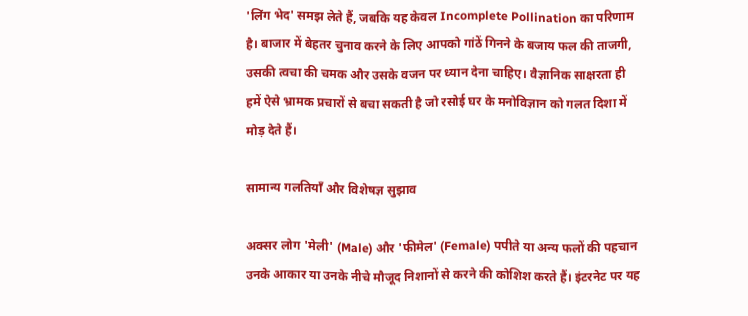'लिंग भेद' समझ लेते हैं, जबकि यह केवल Incomplete Pollination का परिणाम है। बाजार में बेहतर चुनाव करने के लिए आपको गांठें गिनने के बजाय फल की ताजगी, उसकी त्वचा की चमक और उसके वजन पर ध्यान देना चाहिए। वैज्ञानिक साक्षरता ही हमें ऐसे भ्रामक प्रचारों से बचा सकती है जो रसोई घर के मनोविज्ञान को गलत दिशा में मोड़ देते हैं।

सामान्य गलतियाँ और विशेषज्ञ सुझाव

अक्सर लोग 'मेली' (Male) और 'फीमेल' (Female) पपीते या अन्य फलों की पहचान उनके आकार या उनके नीचे मौजूद निशानों से करने की कोशिश करते हैं। इंटरनेट पर यह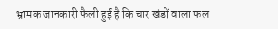भ्रामक जानकारी फैली हुई है कि चार खंडों वाला फल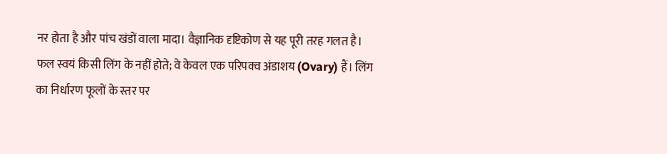नर होता है और पांच खंडों वाला मादा। वैज्ञानिक दृष्टिकोण से यह पूरी तरह गलत है। फल स्वयं किसी लिंग के नहीं होते; वे केवल एक परिपक्व अंडाशय (Ovary) हैं। लिंग का निर्धारण फूलों के स्तर पर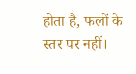होता है, फलों के स्तर पर नहीं।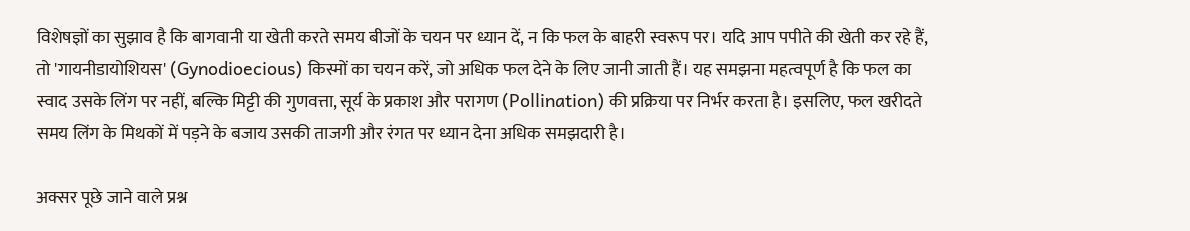विशेषज्ञों का सुझाव है कि बागवानी या खेती करते समय बीजों के चयन पर ध्यान दें, न कि फल के बाहरी स्वरूप पर। यदि आप पपीते की खेती कर रहे हैं, तो 'गायनीडायोशियस' (Gynodioecious) किस्मों का चयन करें, जो अधिक फल देने के लिए जानी जाती हैं। यह समझना महत्वपूर्ण है कि फल का स्वाद उसके लिंग पर नहीं, बल्कि मिट्टी की गुणवत्ता, सूर्य के प्रकाश और परागण (Pollination) की प्रक्रिया पर निर्भर करता है। इसलिए, फल खरीदते समय लिंग के मिथकों में पड़ने के बजाय उसकी ताजगी और रंगत पर ध्यान देना अधिक समझदारी है।

अक्सर पूछे जाने वाले प्रश्न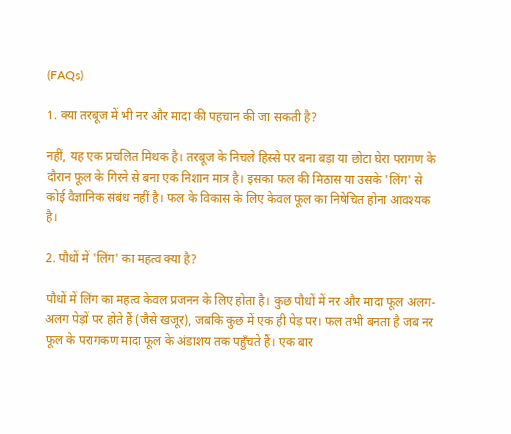(FAQs)

1. क्या तरबूज में भी नर और मादा की पहचान की जा सकती है?

नहीं, यह एक प्रचलित मिथक है। तरबूज के निचले हिस्से पर बना बड़ा या छोटा घेरा परागण के दौरान फूल के गिरने से बना एक निशान मात्र है। इसका फल की मिठास या उसके 'लिंग' से कोई वैज्ञानिक संबंध नहीं है। फल के विकास के लिए केवल फूल का निषेचित होना आवश्यक है।

2. पौधों में 'लिंग' का महत्व क्या है?

पौधों में लिंग का महत्व केवल प्रजनन के लिए होता है। कुछ पौधों में नर और मादा फूल अलग-अलग पेड़ों पर होते हैं (जैसे खजूर), जबकि कुछ में एक ही पेड़ पर। फल तभी बनता है जब नर फूल के परागकण मादा फूल के अंडाशय तक पहुँचते हैं। एक बार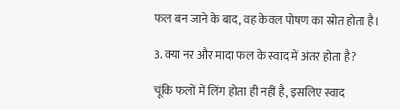फल बन जाने के बाद, वह केवल पोषण का स्रोत होता है।

3. क्या नर और मादा फल के स्वाद में अंतर होता है?

चूंकि फलों में लिंग होता ही नहीं है, इसलिए स्वाद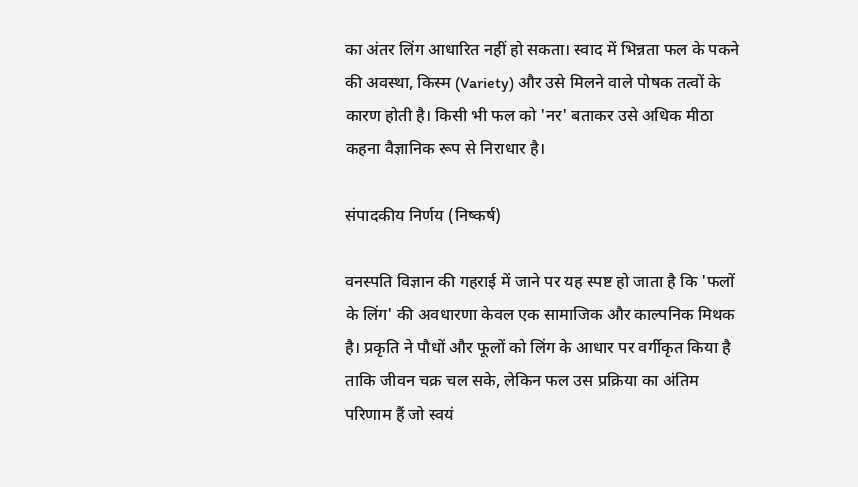का अंतर लिंग आधारित नहीं हो सकता। स्वाद में भिन्नता फल के पकने की अवस्था, किस्म (Variety) और उसे मिलने वाले पोषक तत्वों के कारण होती है। किसी भी फल को 'नर' बताकर उसे अधिक मीठा कहना वैज्ञानिक रूप से निराधार है।

संपादकीय निर्णय (निष्कर्ष)

वनस्पति विज्ञान की गहराई में जाने पर यह स्पष्ट हो जाता है कि 'फलों के लिंग' की अवधारणा केवल एक सामाजिक और काल्पनिक मिथक है। प्रकृति ने पौधों और फूलों को लिंग के आधार पर वर्गीकृत किया है ताकि जीवन चक्र चल सके, लेकिन फल उस प्रक्रिया का अंतिम परिणाम हैं जो स्वयं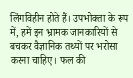लिंगविहीन होते हैं। उपभोक्ता के रूप में, हमें इन भ्रामक जानकारियों से बचकर वैज्ञानिक तथ्यों पर भरोसा करना चाहिए। फल की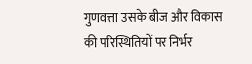गुणवत्ता उसके बीज और विकास की परिस्थितियों पर निर्भर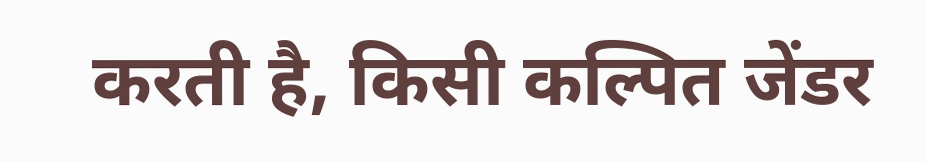करती है, किसी कल्पित जेंडर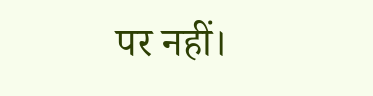पर नहीं।